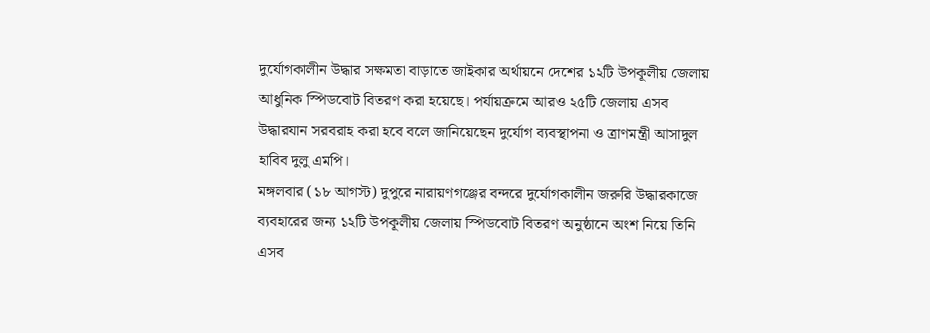দুর্যোগকালীন উদ্ধার সক্ষমতা বাড়াতে জাইকার অর্থায়নে দেশের ১২টি উপকূলীয় জেলায় আধুনিক স্পিডবোট বিতরণ করা হয়েছে। পর্যায়ক্রমে আরও ২৫টি জেলায় এসব উদ্ধারযান সরবরাহ করা হবে বলে জানিয়েছেন দুর্যোগ ব্যবস্থাপনা ও ত্রাণমন্ত্রী আসাদুল হাবিব দুলু এমপি।
মঙ্গলবার (১৮ আগস্ট) দুপুরে নারায়ণগঞ্জের বন্দরে দুর্যোগকালীন জরুরি উদ্ধারকাজে ব্যবহারের জন্য ১২টি উপকূলীয় জেলায় স্পিডবোট বিতরণ অনুষ্ঠানে অংশ নিয়ে তিনি এসব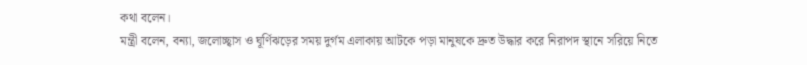কথা বলেন।
মন্ত্রী বলেন, বন্যা, জলোচ্ছ্বাস ও ঘূর্ণিঝড়ের সময় দুর্গম এলাকায় আটকে পড়া মানুষকে দ্রুত উদ্ধার করে নিরাপদ স্থানে সরিয়ে নিতে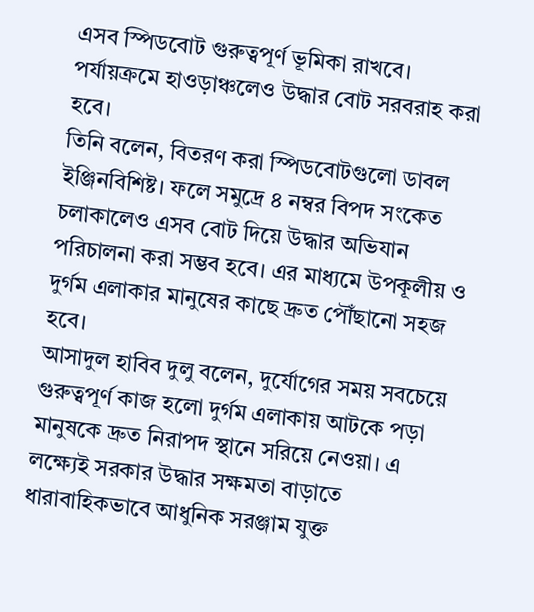এসব স্পিডবোট গুরুত্বপূর্ণ ভূমিকা রাখবে। পর্যায়ক্রমে হাওড়াঞ্চলেও উদ্ধার বোট সরবরাহ করা হবে।
তিনি বলেন, বিতরণ করা স্পিডবোটগুলো ডাবল ইঞ্জিনবিশিষ্ট। ফলে সমুদ্রে ৪ নম্বর বিপদ সংকেত চলাকালেও এসব বোট দিয়ে উদ্ধার অভিযান পরিচালনা করা সম্ভব হবে। এর মাধ্যমে উপকূলীয় ও দুর্গম এলাকার মানুষের কাছে দ্রুত পৌঁছানো সহজ হবে।
আসাদুল হাবিব দুলু বলেন, দুর্যোগের সময় সবচেয়ে গুরুত্বপূর্ণ কাজ হলো দুর্গম এলাকায় আটকে পড়া মানুষকে দ্রুত নিরাপদ স্থানে সরিয়ে নেওয়া। এ লক্ষ্যেই সরকার উদ্ধার সক্ষমতা বাড়াতে ধারাবাহিকভাবে আধুনিক সরঞ্জাম যুক্ত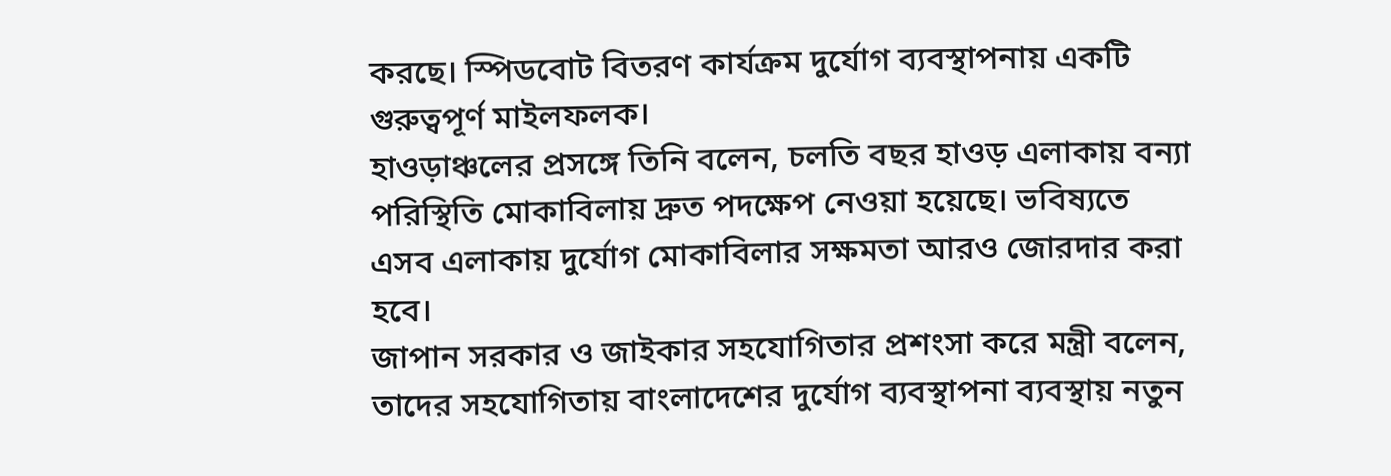করছে। স্পিডবোট বিতরণ কার্যক্রম দুর্যোগ ব্যবস্থাপনায় একটি গুরুত্বপূর্ণ মাইলফলক।
হাওড়াঞ্চলের প্রসঙ্গে তিনি বলেন, চলতি বছর হাওড় এলাকায় বন্যা পরিস্থিতি মোকাবিলায় দ্রুত পদক্ষেপ নেওয়া হয়েছে। ভবিষ্যতে এসব এলাকায় দুর্যোগ মোকাবিলার সক্ষমতা আরও জোরদার করা হবে।
জাপান সরকার ও জাইকার সহযোগিতার প্রশংসা করে মন্ত্রী বলেন, তাদের সহযোগিতায় বাংলাদেশের দুর্যোগ ব্যবস্থাপনা ব্যবস্থায় নতুন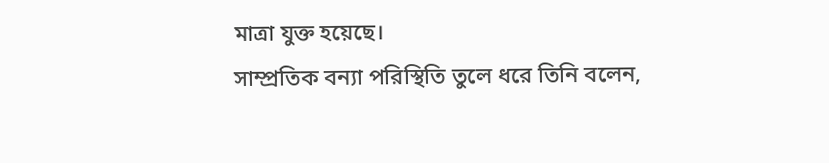মাত্রা যুক্ত হয়েছে।
সাম্প্রতিক বন্যা পরিস্থিতি তুলে ধরে তিনি বলেন,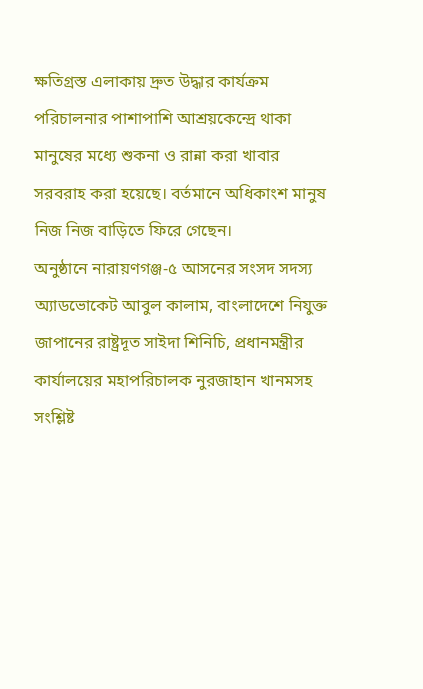ক্ষতিগ্রস্ত এলাকায় দ্রুত উদ্ধার কার্যক্রম পরিচালনার পাশাপাশি আশ্রয়কেন্দ্রে থাকা মানুষের মধ্যে শুকনা ও রান্না করা খাবার সরবরাহ করা হয়েছে। বর্তমানে অধিকাংশ মানুষ নিজ নিজ বাড়িতে ফিরে গেছেন।
অনুষ্ঠানে নারায়ণগঞ্জ-৫ আসনের সংসদ সদস্য অ্যাডভোকেট আবুল কালাম, বাংলাদেশে নিযুক্ত জাপানের রাষ্ট্রদূত সাইদা শিনিচি, প্রধানমন্ত্রীর কার্যালয়ের মহাপরিচালক নুরজাহান খানমসহ সংশ্লিষ্ট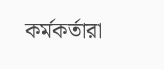কর্মকর্তারা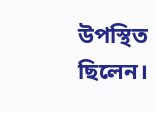উপস্থিত ছিলেন।